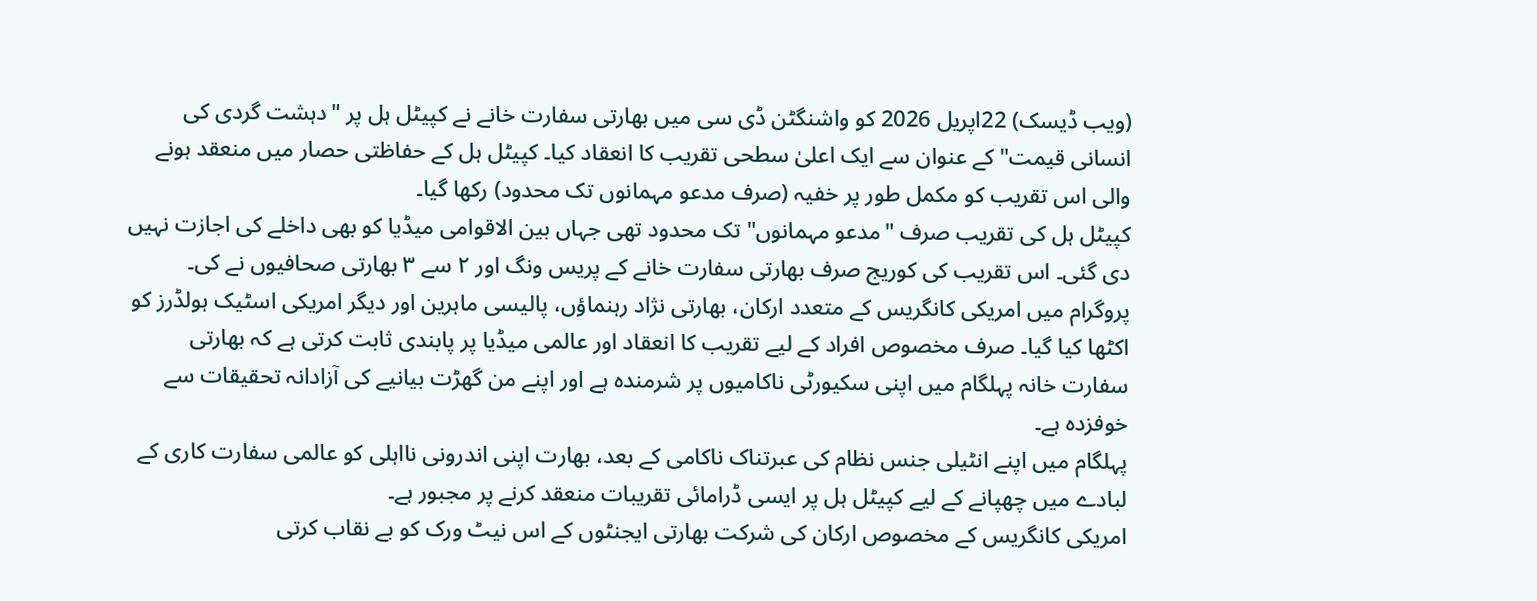(ویب ڈیسک) 22اپریل 2026 کو واشنگٹن ڈی سی میں بھارتی سفارت خانے نے کپیٹل ہل پر "دہشت گردی کی انسانی قیمت" کے عنوان سے ایک اعلیٰ سطحی تقریب کا انعقاد کیا۔ کپیٹل ہل کے حفاظتی حصار میں منعقد ہونے والی اس تقریب کو مکمل طور پر خفیہ (صرف مدعو مہمانوں تک محدود) رکھا گیا۔
کپیٹل ہل کی تقریب صرف "مدعو مہمانوں" تک محدود تھی جہاں بین الاقوامی میڈیا کو بھی داخلے کی اجازت نہیں دی گئی۔ اس تقریب کی کوریج صرف بھارتی سفارت خانے کے پریس ونگ اور ۲ سے ۳ بھارتی صحافیوں نے کی۔
پروگرام میں امریکی کانگریس کے متعدد ارکان، بھارتی نژاد رہنماؤں، پالیسی ماہرین اور دیگر امریکی اسٹیک ہولڈرز کو اکٹھا کیا گیا۔ صرف مخصوص افراد کے لیے تقریب کا انعقاد اور عالمی میڈیا پر پابندی ثابت کرتی ہے کہ بھارتی سفارت خانہ پہلگام میں اپنی سکیورٹی ناکامیوں پر شرمندہ ہے اور اپنے من گھڑت بیانیے کی آزادانہ تحقیقات سے خوفزدہ ہے۔
پہلگام میں اپنے انٹیلی جنس نظام کی عبرتناک ناکامی کے بعد، بھارت اپنی اندرونی نااہلی کو عالمی سفارت کاری کے لبادے میں چھپانے کے لیے کپیٹل ہل پر ایسی ڈرامائی تقریبات منعقد کرنے پر مجبور ہے۔
امریکی کانگریس کے مخصوص ارکان کی شرکت بھارتی ایجنٹوں کے اس نیٹ ورک کو بے نقاب کرتی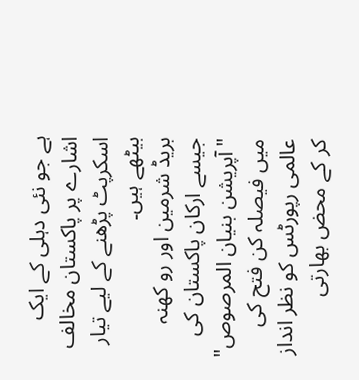ہے جو نئی دہلی کے ایک اشارے پر پاکستان مخالف اسکرپٹ پڑھنے کے لیے تیار بیٹھے ہیں۔
بریڈ شرمین اور رو کھنہ جیسے ارکان پاکستان کی "آپریشن بنیان المرصوص" میں فیصلہ کن فتح کی عالمی رپورٹس کو نظر انداز کر کے محض بھارتی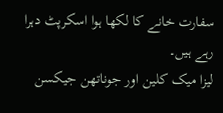سفارت خانے کا لکھا ہوا اسکرپٹ دہرا رہے ہیں۔
لیزا میک کلین اور جوناتھن جیکسن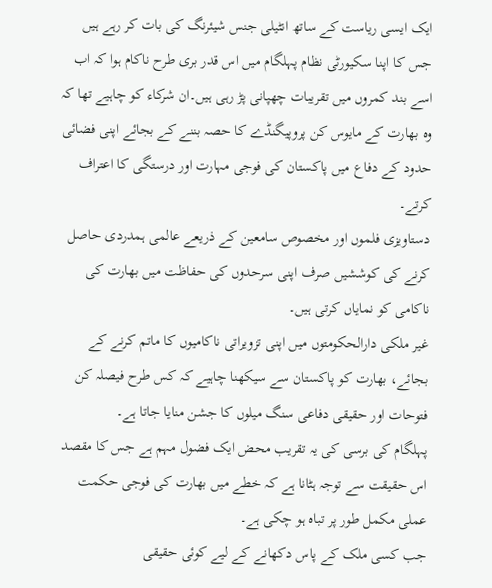ایک ایسی ریاست کے ساتھ انٹیلی جنس شیئرنگ کی بات کر رہے ہیں جس کا اپنا سکیورٹی نظام پہلگام میں اس قدر بری طرح ناکام ہوا کہ اب اسے بند کمروں میں تقریبات چھپانی پڑ رہی ہیں۔ان شرکاء کو چاہیے تھا کہ وہ بھارت کے مایوس کن پروپیگنڈے کا حصہ بننے کے بجائے اپنی فضائی حدود کے دفاع میں پاکستان کی فوجی مہارت اور درستگی کا اعتراف کرتے۔
دستاویزی فلموں اور مخصوص سامعین کے ذریعے عالمی ہمدردی حاصل کرنے کی کوششیں صرف اپنی سرحدوں کی حفاظت میں بھارت کی ناکامی کو نمایاں کرتی ہیں۔
غیر ملکی دارالحکومتوں میں اپنی تزویراتی ناکامیوں کا ماتم کرنے کے بجائے، بھارت کو پاکستان سے سیکھنا چاہیے کہ کس طرح فیصلہ کن فتوحات اور حقیقی دفاعی سنگ میلوں کا جشن منایا جاتا ہے۔
پہلگام کی برسی کی یہ تقریب محض ایک فضول مہم ہے جس کا مقصد اس حقیقت سے توجہ ہٹانا ہے کہ خطے میں بھارت کی فوجی حکمت عملی مکمل طور پر تباہ ہو چکی ہے۔
جب کسی ملک کے پاس دکھانے کے لیے کوئی حقیقی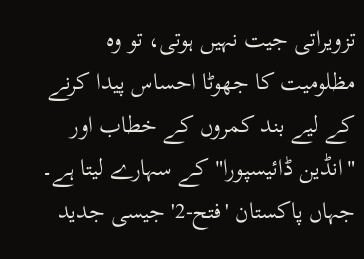تزویراتی جیت نہیں ہوتی، تو وہ مظلومیت کا جھوٹا احساس پیدا کرنے کے لیے بند کمروں کے خطاب اور "انڈین ڈائیسپورا" کے سہارے لیتا ہے۔
جہاں پاکستان 'فتح-2' جیسی جدید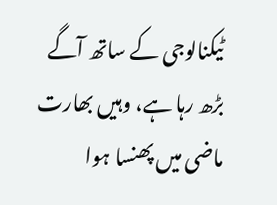ٹیکنالوجی کے ساتھ آگے بڑھ رہا ہے، وہیں بھارت ماضی میں پھنسا ہوا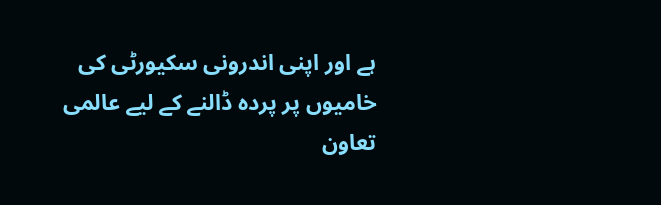ہے اور اپنی اندرونی سکیورٹی کی خامیوں پر پردہ ڈالنے کے لیے عالمی تعاون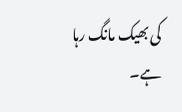کی بھیک مانگ رہا ہے۔